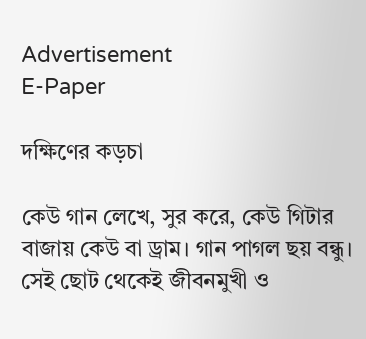Advertisement
E-Paper

দক্ষিণের কড়চা

কেউ গান লেখে, সুর করে, কেউ গিটার বাজায় কেউ বা ড্রাম। গান পাগল ছয় বন্ধু। সেই ছোট থেকেই জীবনমুখী ও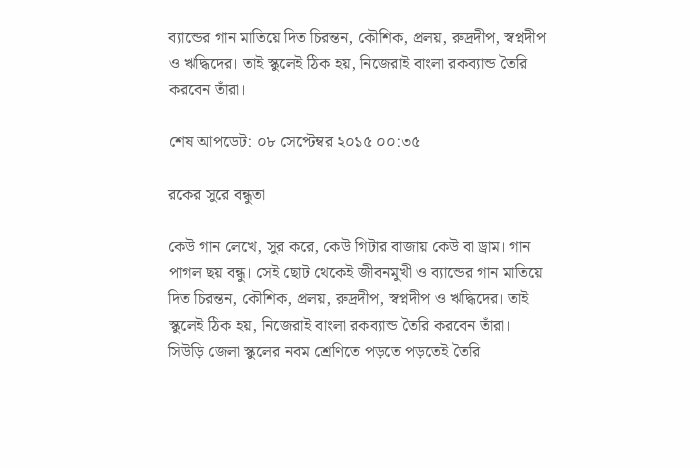ব্যান্ডের গান মাতিয়ে দিত চিরন্তন, কৌশিক, প্রলয়, রুদ্রদীপ, স্বপ্নদীপ ও ঋদ্ধিদের। তাই স্কুলেই ঠিক হয়, নিজেরাই বাংলা রকব্যান্ড তৈরি করবেন তাঁরা।

শেষ আপডেট: ০৮ সেপ্টেম্বর ২০১৫ ০০:৩৫

রকের সুরে বন্ধুতা

কেউ গান লেখে, সুর করে, কেউ গিটার বাজায় কেউ বা ড্রাম। গান পাগল ছয় বন্ধু। সেই ছোট থেকেই জীবনমুখী ও ব্যান্ডের গান মাতিয়ে দিত চিরন্তন, কৌশিক, প্রলয়, রুদ্রদীপ, স্বপ্নদীপ ও ঋদ্ধিদের। তাই স্কুলেই ঠিক হয়, নিজেরাই বাংলা রকব্যান্ড তৈরি করবেন তাঁরা। সিউড়ি জেলা স্কুলের নবম শ্রেণিতে পড়তে পড়তেই তৈরি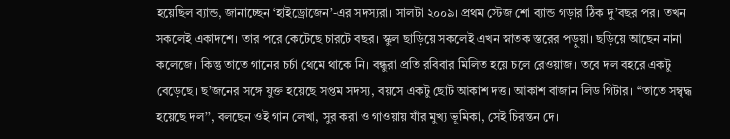হয়েছিল ব্যান্ড, জানাচ্ছেন ‘হাইড্রোজেন’-এর সদস্যরা। সালটা ২০০৯। প্রথম স্টেজ শো ব্যান্ড গড়ার ঠিক দু’বছর পর। তখন সকলেই একাদশে। তার পরে কেটেছে চারটে বছর। স্কুল ছাড়িয়ে সকলেই এখন স্নাতক স্তরের পড়ুয়া। ছড়িয়ে আছেন নানা কলেজে। কিন্তু তাতে গানের চর্চা থেমে থাকে নি। বন্ধুরা প্রতি রবিবার মিলিত হয়ে চলে রেওয়াজ। তবে দল বহরে একটু বেড়েছে। ছ’জনের সঙ্গে যুক্ত হয়েছে সপ্তম সদস্য, বয়সে একটু ছোট আকাশ দত্ত। আকাশ বাজান লিড গিটার। ‘‘তাতে সম্বৃদ্ধ হয়েছে দল’’, বলছেন ওই গান লেখা, সুর করা ও গাওয়ায় যাঁর মুখ্য ভূমিকা, সেই চিরন্তন দে।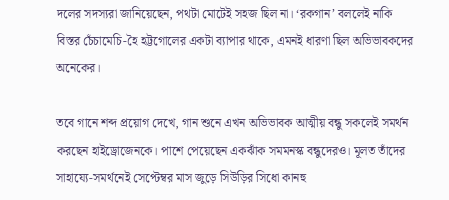দলের সদস্যরা জানিয়েছেন, পথটা মোটেই সহজ ছিল না। ‘রকগান’ বললেই নাকি বিস্তর চেঁচামেচি-হৈ হট্টগোলের একটা ব্যাপার থাকে, এমনই ধারণা ছিল অভিভাবকদের অনেকের।

তবে গানে শব্দ প্রয়োগ দেখে, গান শুনে এখন অভিভাবক আত্মীয় বন্ধু সকলেই সমর্থন করছেন হাইড্রোজেনকে। পাশে পেয়েছেন একঝাঁক সমমনস্ক বন্ধুদেরও। মূলত তাঁদের সাহায্যে-সমর্থনেই সেপ্টেম্বর মাস জুড়ে সিউড়ির সিধো কানহু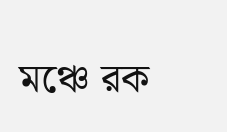মঞ্চে রক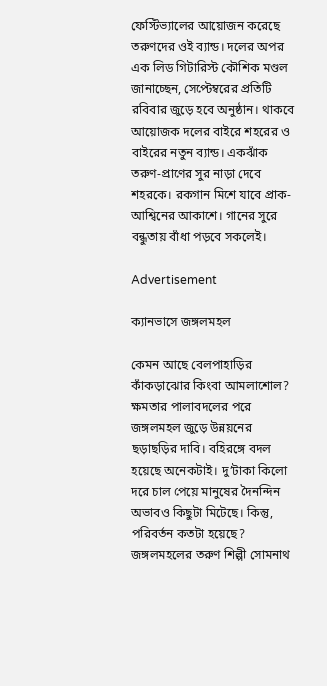ফেস্টিভ্যালের আয়োজন করেছে তরুণদের ওই ব্যান্ড। দলের অপর এক লিড গিটারিস্ট কৌশিক মণ্ডল জানাচ্ছেন, সেপ্টেম্বরের প্রতিটি রবিবার জুড়ে হবে অনুষ্ঠান। থাকবে আয়োজক দলের বাইরে শহরের ও বাইরের নতুন ব্যান্ড। একঝাঁক তরুণ-প্রাণের সুর নাড়া দেবে শহরকে। রকগান মিশে যাবে প্রাক-আশ্বিনের আকাশে। গানের সুরে বন্ধুতায় বাঁধা পড়বে সকলেই।

Advertisement

ক্যানভাসে জঙ্গলমহল

কেমন আছে বেলপাহাড়ির কাঁকড়াঝোর কিংবা আমলাশোল? ক্ষমতার পালাবদলের পরে জঙ্গলমহল জুড়ে উন্নয়নের ছড়াছড়ির দাবি। বহিরঙ্গে বদল হয়েছে অনেকটাই। দু’টাকা কিলো দরে চাল পেয়ে মানুষের দৈনন্দিন অভাবও কিছুটা মিটেছে। কিন্তু, পরিবর্তন কতটা হয়েছে? জঙ্গলমহলের তরুণ শিল্পী সোমনাথ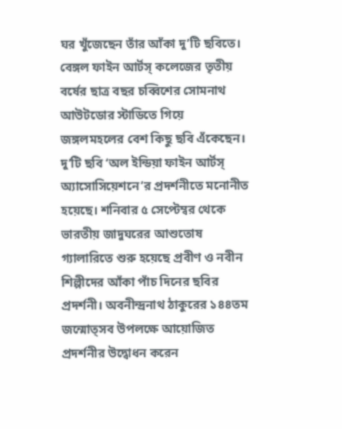ঘর খুঁজেছেন তাঁর আঁকা দু’টি ছবিতে। বেঙ্গল ফাইন আর্টস্‌ কলেজের তৃতীয় বর্ষের ছাত্র বছর চব্বিশের সোমনাথ আউটডোর স্টাডিতে গিয়ে জঙ্গলমহলের বেশ কিছু ছবি এঁকেছেন। দু’টি ছবি ‘অল ইন্ডিয়া ফাইন আর্টস্‌ অ্যাসোসিয়েশনে’র প্রদর্শনীতে মনোনীত হয়েছে। শনিবার ৫ সেপ্টেম্বর থেকে ভারতীয় জাদুঘরের আশুতোষ গ্যালারিতে শুরু হয়েছে প্রবীণ ও নবীন শিল্পীদের আঁকা পাঁচ দিনের ছবির প্রদর্শনী। অবনীন্দ্রনাথ ঠাকুরের ১৪৪তম জন্মোত্‌সব উপলক্ষে আয়োজিত প্রদর্শনীর উদ্বোধন করেন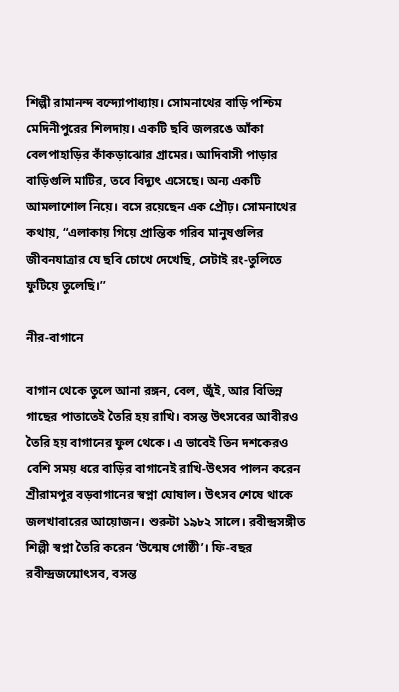শিল্পী রামানন্দ বন্দ্যোপাধ্যায়। সোমনাথের বাড়ি পশ্চিম মেদিনীপুরের শিলদায়। একটি ছবি জলরঙে আঁকা বেলপাহাড়ির কাঁকড়াঝোর গ্রামের। আদিবাসী পাড়ার বাড়িগুলি মাটির, তবে বিদ্যুৎ এসেছে। অন্য একটি আমলাশোল নিয়ে। বসে রয়েছেন এক প্রৌঢ়। সোমনাথের কথায়, “এলাকায় গিয়ে প্রান্তিক গরিব মানুষগুলির জীবনযাত্রার যে ছবি চোখে দেখেছি, সেটাই রং-তুলিতে ফুটিয়ে তুলেছি।’’

নীর-বাগানে

বাগান থেকে তুলে আনা রঙ্গন, বেল, জুঁই, আর বিভিন্ন গাছের পাতাতেই তৈরি হয় রাখি। বসন্ত উৎসবের আবীরও তৈরি হয় বাগানের ফুল থেকে। এ ভাবেই তিন দশকেরও বেশি সময় ধরে বাড়ির বাগানেই রাখি-উৎসব পালন করেন শ্রীরামপুর বড়বাগানের স্বপ্না ঘোষাল। উৎসব শেষে থাকে জলখাবারের আয়োজন। শুরুটা ১৯৮২ সালে। রবীন্দ্রসঙ্গীত শিল্পী স্বপ্না তৈরি করেন ‘উন্মেষ গোষ্ঠী’। ফি-বছর রবীন্দ্রজন্মোৎসব, বসন্ত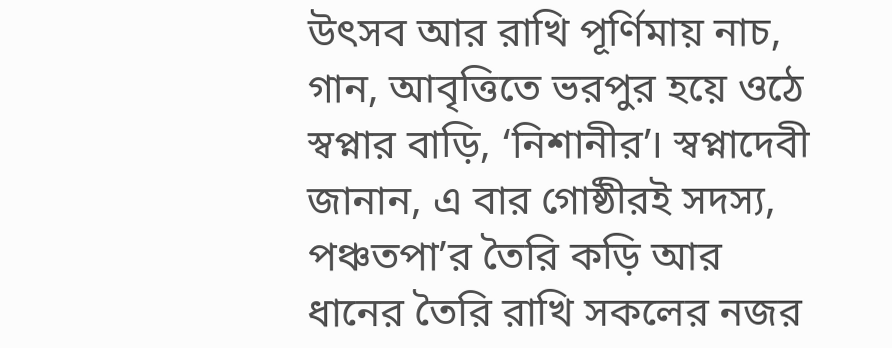উৎসব আর রাখি পূর্ণিমায় নাচ, গান, আবৃত্তিতে ভরপুর হয়ে ওঠে স্বপ্নার বাড়ি, ‘নিশানীর’। স্বপ্নাদেবী জানান, এ বার গোষ্ঠীরই সদস্য, পঞ্চতপা’র তৈরি কড়ি আর ধানের তৈরি রাখি সকলের নজর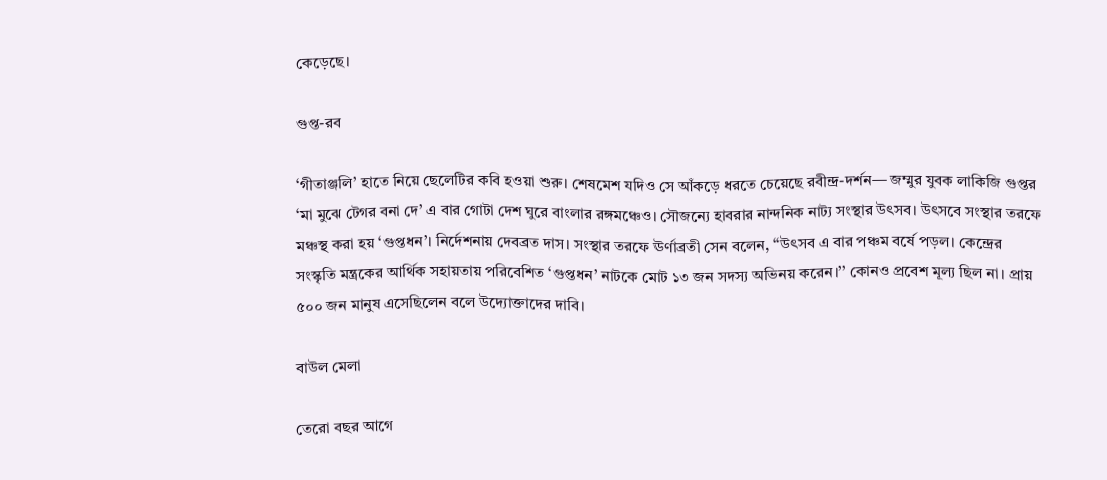কেড়েছে।

গুপ্ত-রব

‘গীতাঞ্জলি’ হাতে নিয়ে ছেলেটির কবি হওয়া শুরু। শেষমেশ যদিও সে আঁকড়ে ধরতে চেয়েছে রবীন্দ্র-দর্শন— জম্মুর যুবক লাকিজি গুপ্তর ‘মা মুঝে টেগর বনা দে’ এ বার গোটা দেশ ঘুরে বাংলার রঙ্গমঞ্চেও। সৌজন্যে হাবরার নান্দনিক নাট্য সংস্থার উৎসব। উৎসবে সংস্থার তরফে মঞ্চস্থ করা হয় ‘গুপ্তধন’। নির্দেশনায় দেবব্রত দাস। সংস্থার তরফে ঊর্ণাব্রতী সেন বলেন, ‘‘উৎসব এ বার পঞ্চম বর্ষে পড়ল। কেন্দ্রের সংস্কৃতি মন্ত্রকের আর্থিক সহায়তায় পরিবেশিত ‘গুপ্তধন’ নাটকে মোট ১৩ জন সদস্য অভিনয় করেন।’’ কোনও প্রবেশ মূল্য ছিল না। প্রায় ৫০০ জন মানুষ এসেছিলেন বলে উদ্যোক্তাদের দাবি।

বাউল মেলা

তেরো বছর আগে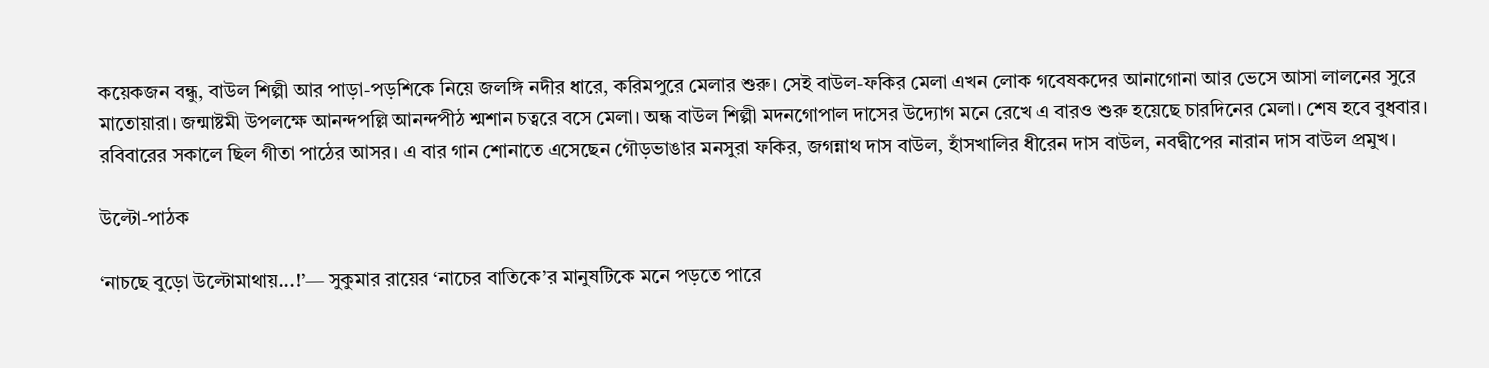কয়েকজন বন্ধু, বাউল শিল্পী আর পাড়া-পড়শিকে নিয়ে জলঙ্গি নদীর ধারে, করিমপুরে মেলার শুরু। সেই বাউল-ফকির মেলা এখন লোক গবেষকদের আনাগোনা আর ভেসে আসা লালনের সুরে মাতোয়ারা। জন্মাষ্টমী উপলক্ষে আনন্দপল্লি আনন্দপীঠ শ্মশান চত্বরে বসে মেলা। অন্ধ বাউল শিল্পী মদনগোপাল দাসের উদ্যোগ মনে রেখে এ বারও শুরু হয়েছে চারদিনের মেলা। শেষ হবে বুধবার। রবিবারের সকালে ছিল গীতা পাঠের আসর। এ বার গান শোনাতে এসেছেন গৌড়ভাঙার মনসুরা ফকির, জগন্নাথ দাস বাউল, হাঁসখালির ধীরেন দাস বাউল, নবদ্বীপের নারান দাস বাউল প্রমুখ।

উল্টো-পাঠক

‘নাচছে বুড়ো উল্টোমাথায়...!’— সুকুমার রায়ের ‘নাচের বাতিকে’র মানুষটিকে মনে পড়তে পারে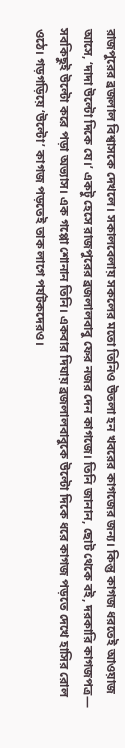রাজপুরের ব্রজলাল বিশ্বাসকে দেখলে। সকালবেলায় সকলের মতো তিনিও উতলা হন খবরের কাগজের জন্য। কিন্তু কাগজ ধরতেই আওয়াজ আসে, ‘দাদা উল্টো দিকে যে।’ একটু হেসে রাজপুরের ব্রজলালবাবু ফের নজর দেন কাগজে। তিনি জানান, ছোট থেকে বই, দরকারি কাগজপত্র— সবকিছুই উল্টো করে পড়া অভ্যাস। এক গপ্পো শোনান তিনি। একবার দিঘায় ব্রজলালবাবুকে উল্টো দিকে ধরে কাগজ পড়তে দেখে হাসির রোল ওঠে। গড়গড়িয়ে ‘উল্টো’ কাগজ পড়তেই তাক লাগে পর্যটকদেরও।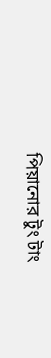পিয়ানোর টুং টাং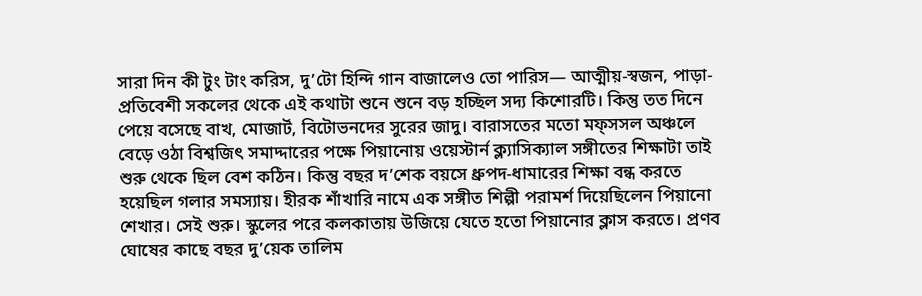সারা দিন কী টুং টাং করিস, দু’টো হিন্দি গান বাজালেও তো পারিস— আত্মীয়-স্বজন, পাড়া-প্রতিবেশী সকলের থেকে এই কথাটা শুনে শুনে বড় হচ্ছিল সদ্য কিশোরটি। কিন্তু তত দিনে পেয়ে বসেছে বাখ, মোজার্ট, বিটোভনদের সুরের জাদু। বারাসতের মতো মফ্‌সসল অঞ্চলে বেড়ে ওঠা বিশ্বজিৎ সমাদ্দারের পক্ষে পিয়ানোয় ওয়েস্টার্ন ক্ল্যাসিক্যাল সঙ্গীতের শিক্ষাটা তাই শুরু থেকে ছিল বেশ কঠিন। কিন্তু বছর দ’শেক বয়সে ধ্রুপদ-ধামারের শিক্ষা বন্ধ করতে হয়েছিল গলার সমস্যায়। হীরক শাঁখারি নামে এক সঙ্গীত শিল্পী পরামর্শ দিয়েছিলেন পিয়ানো শেখার। সেই শুরু। স্কুলের পরে কলকাতায় উজিয়ে যেতে হতো পিয়ানোর ক্লাস করতে। প্রণব ঘোষের কাছে বছর দু’য়েক তালিম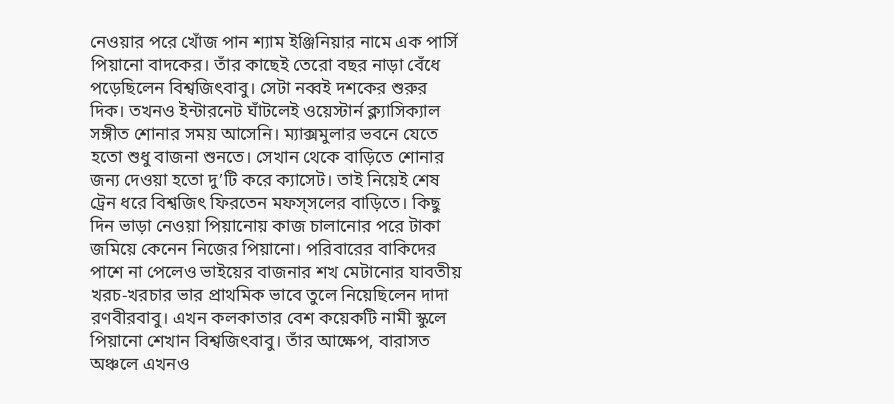নেওয়ার পরে খোঁজ পান শ্যাম ইঞ্জিনিয়ার নামে এক পার্সি পিয়ানো বাদকের। তাঁর কাছেই তেরো বছর নাড়া বেঁধে পড়েছিলেন বিশ্বজিৎবাবু। সেটা নব্বই দশকের শুরুর দিক। তখনও ইন্টারনেট ঘাঁটলেই ওয়েস্টার্ন ক্ল্যাসিক্যাল সঙ্গীত শোনার সময় আসেনি। ম্যাক্সমুলার ভবনে যেতে হতো শুধু বাজনা শুনতে। সেখান থেকে বাড়িতে শোনার জন্য দেওয়া হতো দু’টি করে ক্যাসেট। তাই নিয়েই শেষ ট্রেন ধরে বিশ্বজিৎ ফিরতেন মফস্‌সলের বাড়িতে। কিছু দিন ভাড়া নেওয়া পিয়ানোয় কাজ চালানোর পরে টাকা জমিয়ে কেনেন নিজের পিয়ানো। পরিবারের বাকিদের পাশে না পেলেও ভাইয়ের বাজনার শখ মেটানোর যাবতীয় খরচ-খরচার ভার প্রাথমিক ভাবে তুলে নিয়েছিলেন দাদা রণবীরবাবু। এখন কলকাতার বেশ কয়েকটি নামী স্কুলে পিয়ানো শেখান বিশ্বজিৎবাবু। তাঁর আক্ষেপ, বারাসত অঞ্চলে এখনও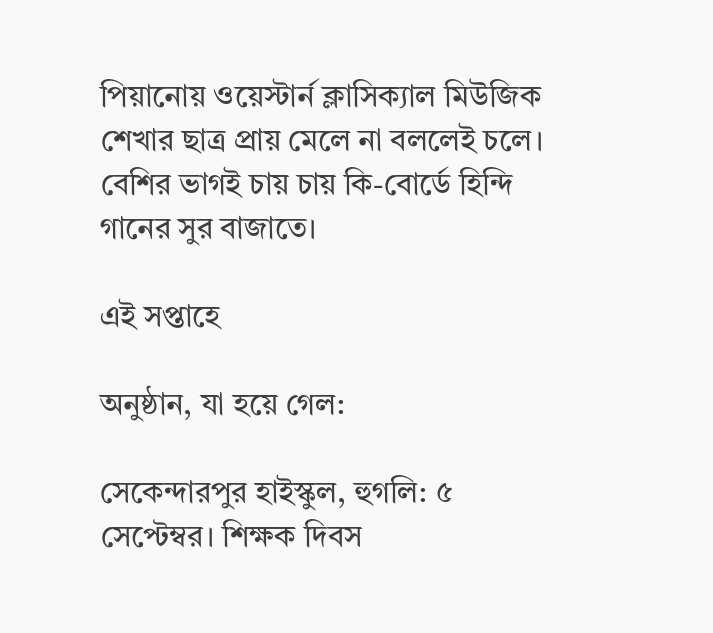পিয়ানোয় ওয়েস্টার্ন ক্লাসিক্যাল মিউজিক শেখার ছাত্র প্রায় মেলে না বললেই চলে। বেশির ভাগই চায় চায় কি-বোর্ডে হিন্দি গানের সুর বাজাতে।

এই সপ্তাহে

অনুষ্ঠান, যা হয়ে গেল:

সেকেন্দারপুর হাইস্কুল, হুগলি: ৫ সেপ্টেম্বর। শিক্ষক দিবস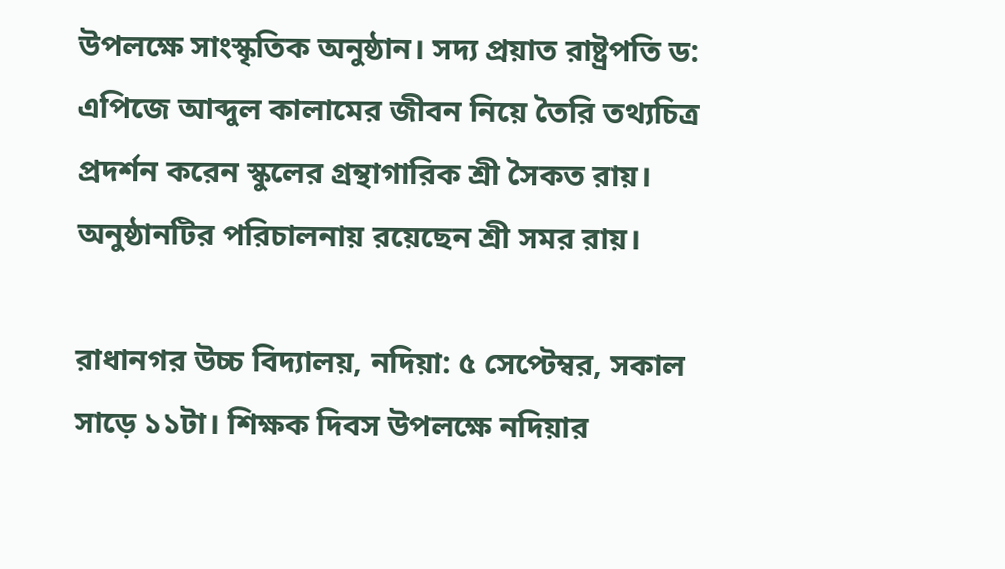উপলক্ষে সাংস্কৃতিক অনুষ্ঠান। সদ্য প্রয়াত রাষ্ট্রপতি ড: এপিজে আব্দুল কালামের জীবন নিয়ে তৈরি তথ্যচিত্র প্রদর্শন করেন স্কুলের গ্রন্থাগারিক শ্রী সৈকত রায়। অনুষ্ঠানটির পরিচালনায় রয়েছেন শ্রী সমর রায়।

রাধানগর উচ্চ বিদ্যালয়, নদিয়া: ৫ সেপ্টেম্বর, সকাল সাড়ে ১১টা। শিক্ষক দিবস উপলক্ষে নদিয়ার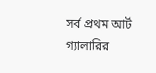সর্ব প্রথম আর্ট গ্যালারির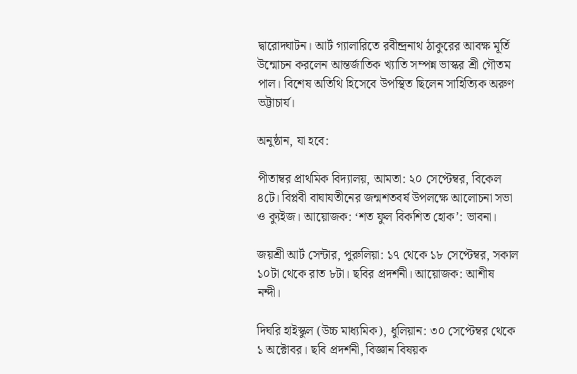দ্বারোদ্ঘাটন। আর্ট গ্যালারিতে রবীন্দ্রনাথ ঠাকুরের আবক্ষ মূর্তি উন্মোচন করলেন আন্তর্জাতিক খ্যাতি সম্পন্ন ভাস্কর শ্রী গৌতম পাল। বিশেষ অতিথি হিসেবে উপস্থিত ছিলেন সাহিত্যিক অরুণ ভট্টাচার্য।

অনুষ্ঠান, যা হবে:

পীতাম্বর প্রাথমিক বিদ্যালয়, আমতা: ২০ সেপ্টেম্বর, বিকেল ৪টে। বিপ্লবী বাঘাযতীনের জন্মশতবর্ষ উপলক্ষে আলোচনা সভা ও ক্যুইজ। আয়োজক: ‘শত ফুল বিকশিত হোক’: ভাবনা।

জয়শ্রী আর্ট সেন্টার, পুরুলিয়া: ১৭ থেকে ১৮ সেপ্টেম্বর, সকাল ১০টা থেকে রাত ৮টা। ছবির প্রদর্শনী। আয়োজক: আশীষ নন্দী।

দিঘরি হাইস্কুল (উচ্চ মাধ্যমিক), ধুলিয়ান: ৩০ সেপ্টেম্বর থেকে ১ অক্টোবর। ছবি প্রদর্শনী, বিজ্ঞান বিষয়ক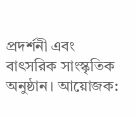প্রদর্শনী এবং বাৎসরিক সাংস্কৃতিক অনুষ্ঠান। আয়োজক: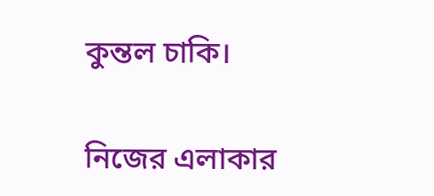কুন্তল চাকি।

নিজের এলাকার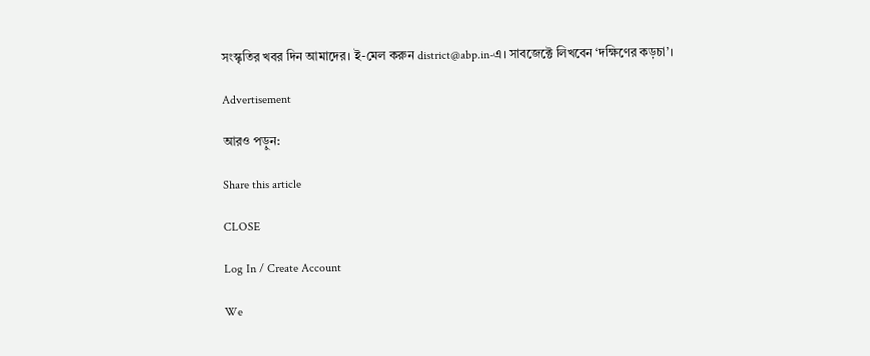সংস্কৃতির খবর দিন আমাদের। ই-মেল করুন district@abp.in-এ। সাবজেক্টে লিখবেন ‘দক্ষিণের কড়চা’।

Advertisement

আরও পড়ুন:

Share this article

CLOSE

Log In / Create Account

We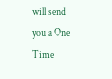will send you a One Time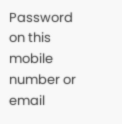Password on this mobile number or email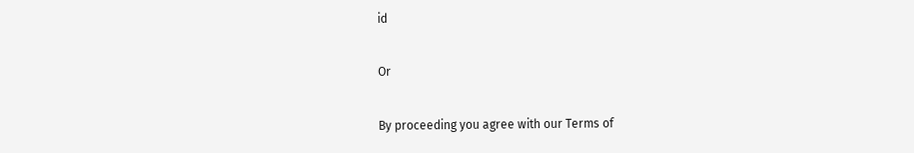id

Or

By proceeding you agree with our Terms of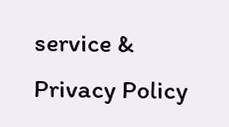service & Privacy Policy